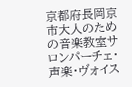京都府長岡京市大人のための音楽教室サロンパーチェ・声楽・ヴォイス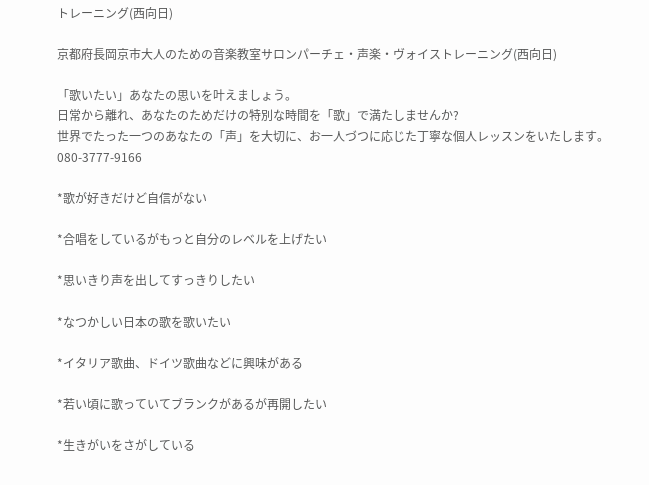トレーニング(西向日)

京都府長岡京市大人のための音楽教室サロンパーチェ・声楽・ヴォイストレーニング(西向日)

「歌いたい」あなたの思いを叶えましょう。
日常から離れ、あなたのためだけの特別な時間を「歌」で満たしませんか?
世界でたった一つのあなたの「声」を大切に、お一人づつに応じた丁寧な個人レッスンをいたします。080-3777-9166

*歌が好きだけど自信がない

*合唱をしているがもっと自分のレベルを上げたい

*思いきり声を出してすっきりしたい

*なつかしい日本の歌を歌いたい

*イタリア歌曲、ドイツ歌曲などに興味がある

*若い頃に歌っていてブランクがあるが再開したい

*生きがいをさがしている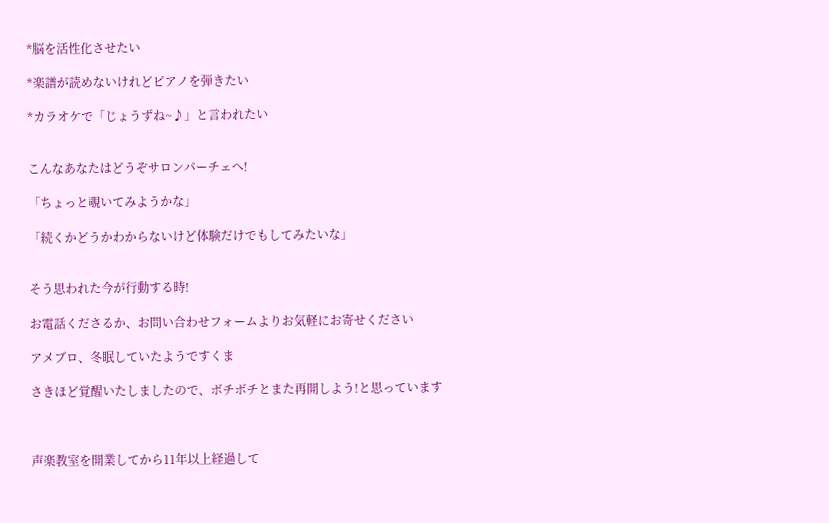*脳を活性化させたい

*楽譜が読めないけれどピアノを弾きたい

*カラオケで「じょうずね~♪」と言われたい


こんなあなたはどうぞサロンパーチェへ!

「ちょっと覗いてみようかな」

「続くかどうかわからないけど体験だけでもしてみたいな」


そう思われた今が行動する時!

お電話くださるか、お問い合わせフォームよりお気軽にお寄せください

アメブロ、冬眠していたようですくま

さきほど覚醒いたしましたので、ボチボチとまた再開しよう!と思っています



声楽教室を開業してから11年以上経過して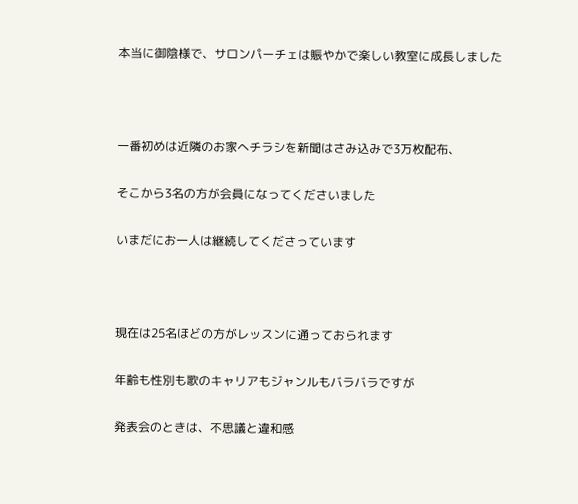本当に御陰様で、サロンパーチェは賑やかで楽しい教室に成長しました



一番初めは近隣のお家へチラシを新聞はさみ込みで3万枚配布、

そこから3名の方が会員になってくださいました

いまだにお一人は継続してくださっています



現在は25名ほどの方がレッスンに通っておられます

年齢も性別も歌のキャリアもジャンルもバラバラですが

発表会のときは、不思議と違和感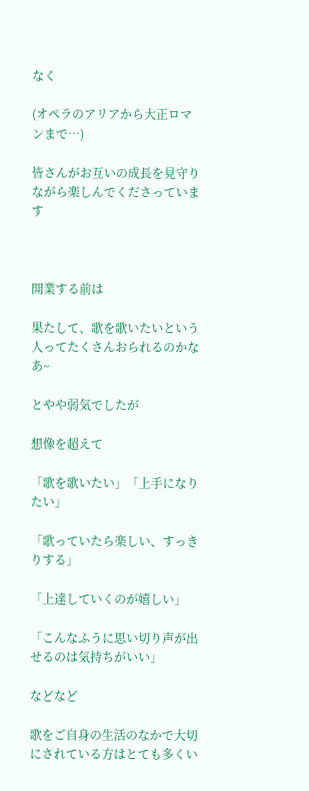なく

(オペラのアリアから大正ロマンまで…)

皆さんがお互いの成長を見守りながら楽しんでくださっています



開業する前は

果たして、歌を歌いたいという人ってたくさんおられるのかなあ~

とやや弱気でしたが

想像を超えて

「歌を歌いたい」「上手になりたい」

「歌っていたら楽しい、すっきりする」

「上達していくのが嬉しい」

「こんなふうに思い切り声が出せるのは気持ちがいい」

などなど

歌をご自身の生活のなかで大切にされている方はとても多くい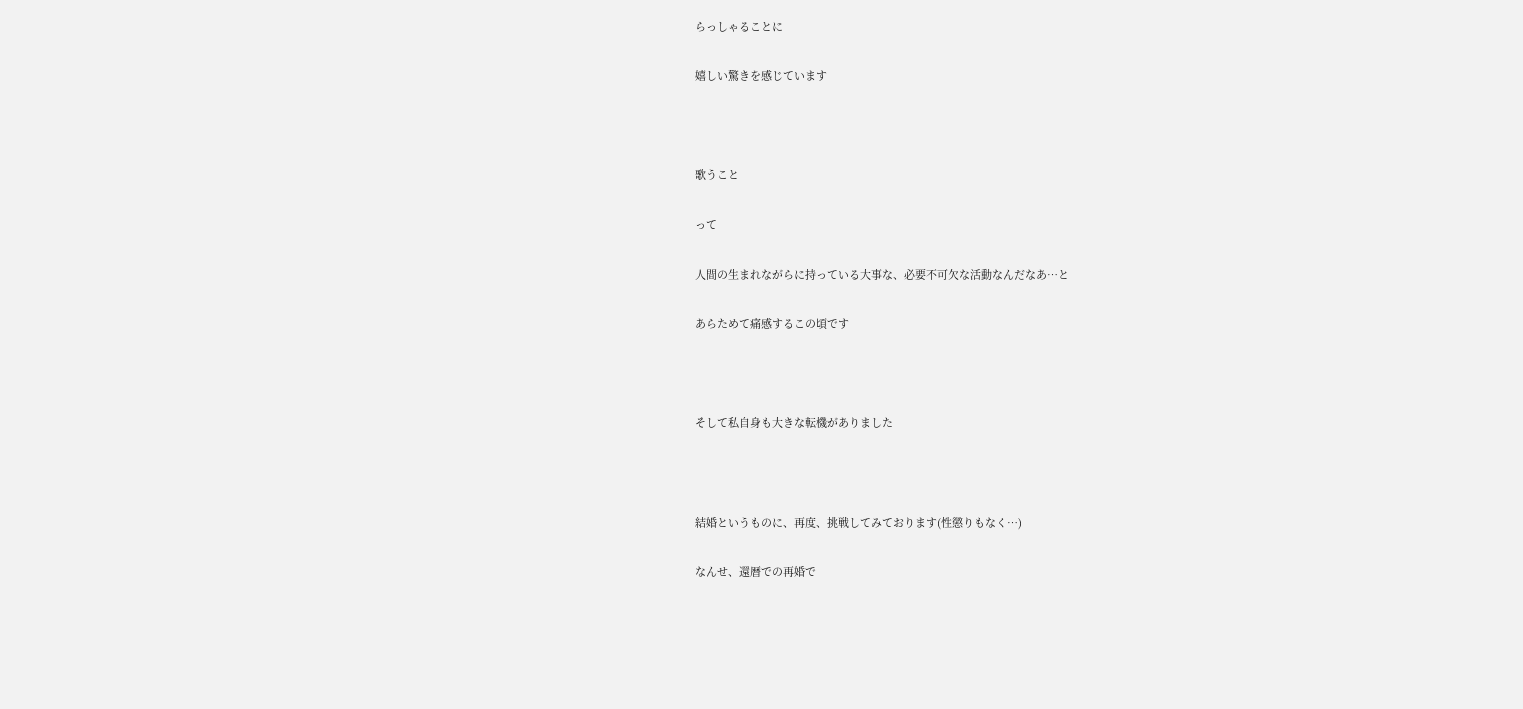らっしゃることに

嬉しい驚きを感じています



歌うこと

って

人間の生まれながらに持っている大事な、必要不可欠な活動なんだなあ…と

あらためて痛感するこの頃です



そして私自身も大きな転機がありました



結婚というものに、再度、挑戦してみております(性懲りもなく…)

なんせ、還暦での再婚で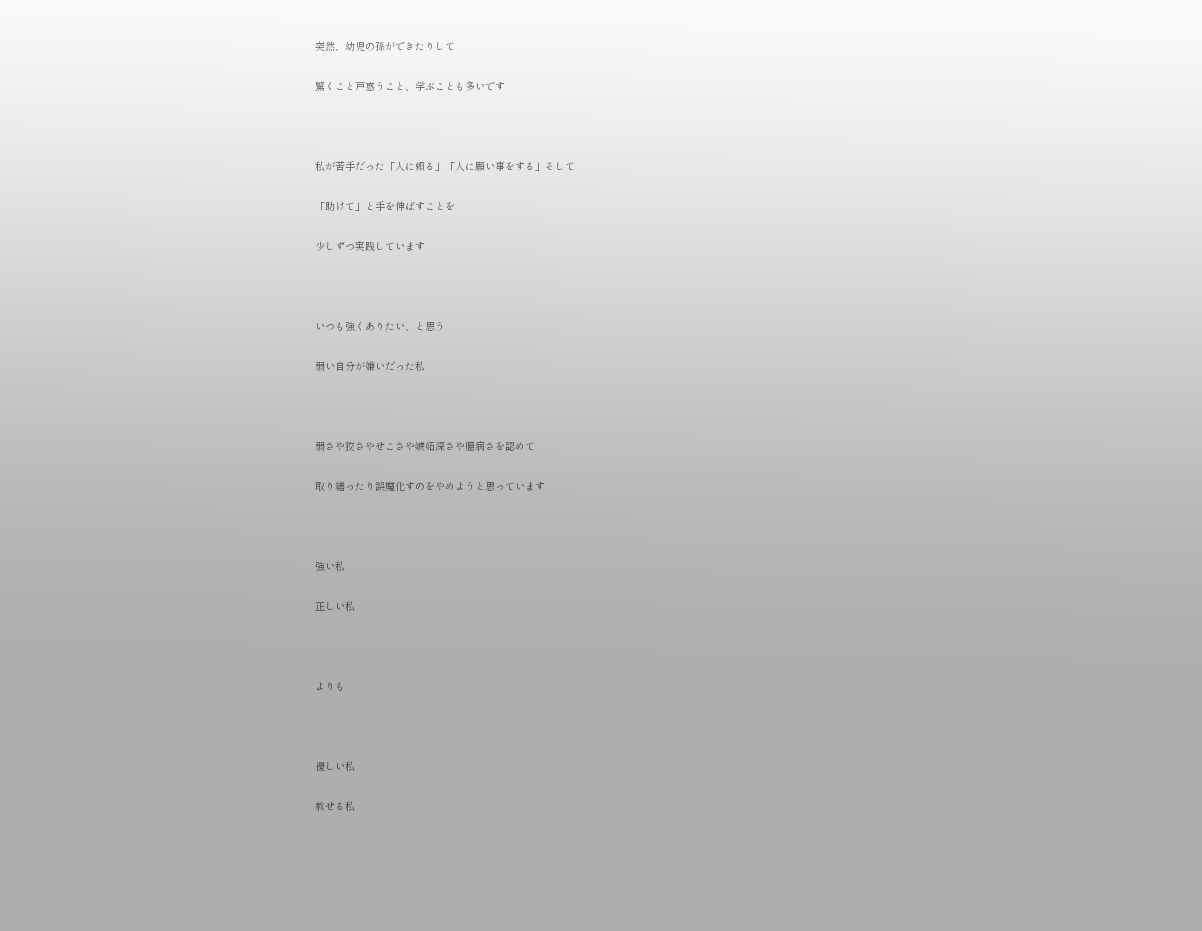突然、幼児の孫ができたりして

驚くこと戸惑うこと、学ぶことも多いです



私が苦手だった「人に頼る」「人に願い事をする」そして

「助けて」と手を伸ばすことを

少しずつ実践しています



いつも強くありたい、と思う

弱い自分が嫌いだった私



弱さや狡さやせこさや嫉妬深さや臆病さを認めて

取り繕ったり誤魔化すのをやめようと思っています



強い私

正しい私



よりも



優しい私

赦せる私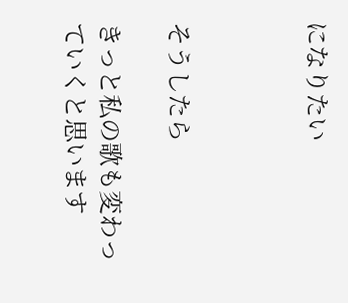になりたい



そうしたら

きっと私の歌も変わっていくと思います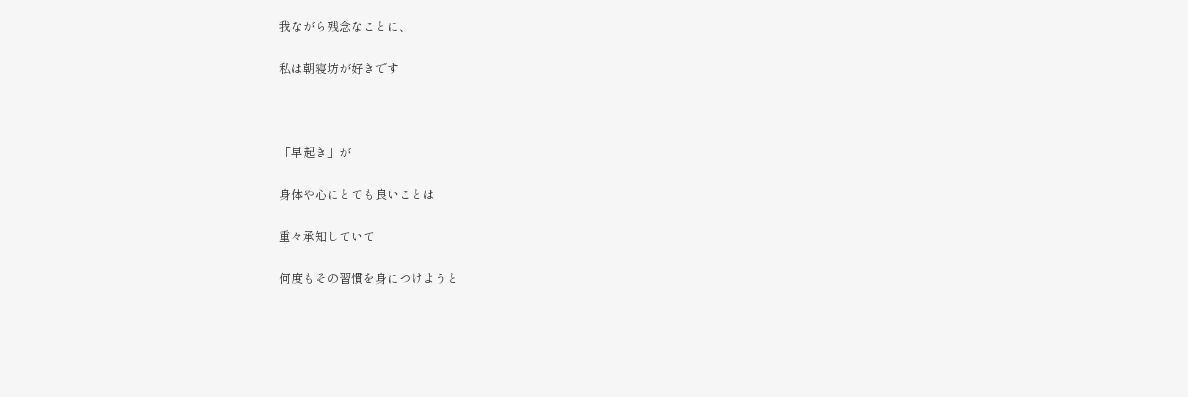我ながら残念なことに、

私は朝寝坊が好きです



「早起き」が

身体や心にとても良いことは

重々承知していて

何度もその習慣を身につけようと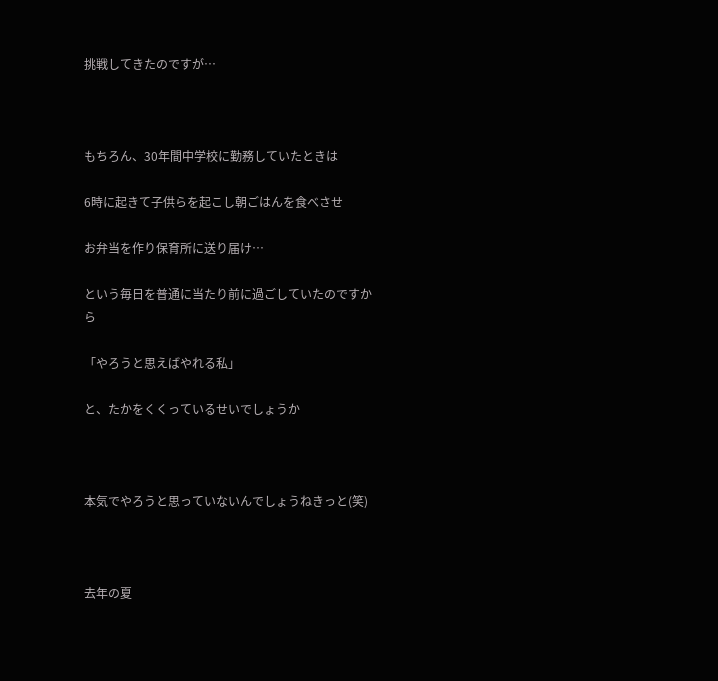挑戦してきたのですが…



もちろん、30年間中学校に勤務していたときは

6時に起きて子供らを起こし朝ごはんを食べさせ

お弁当を作り保育所に送り届け…

という毎日を普通に当たり前に過ごしていたのですから

「やろうと思えばやれる私」

と、たかをくくっているせいでしょうか



本気でやろうと思っていないんでしょうねきっと(笑)



去年の夏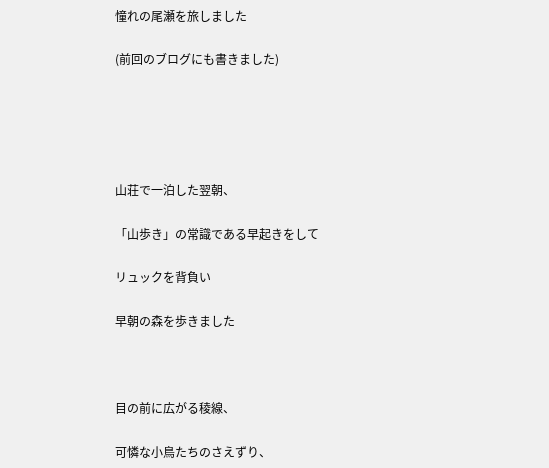憧れの尾瀬を旅しました

(前回のブログにも書きました)





山荘で一泊した翌朝、

「山歩き」の常識である早起きをして

リュックを背負い

早朝の森を歩きました



目の前に広がる稜線、

可憐な小鳥たちのさえずり、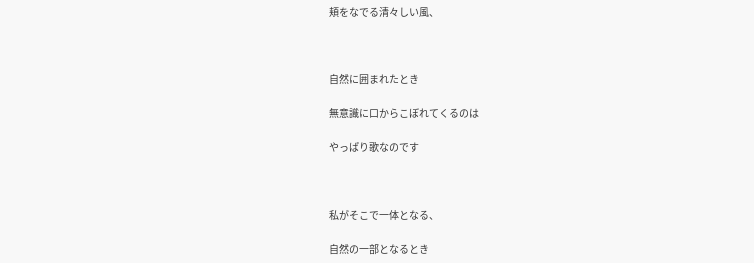頬をなでる清々しい風、



自然に囲まれたとき

無意識に口からこぼれてくるのは

やっぱり歌なのです



私がそこで一体となる、

自然の一部となるとき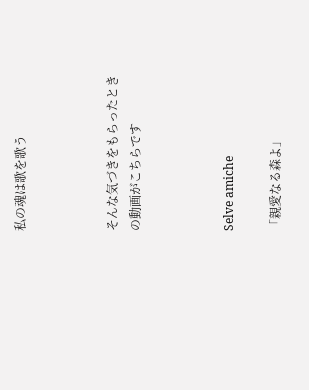私の魂は歌を歌う



そんな気づきをもらったときの動画がこちらです



Selve amiche

「親愛なる森よ」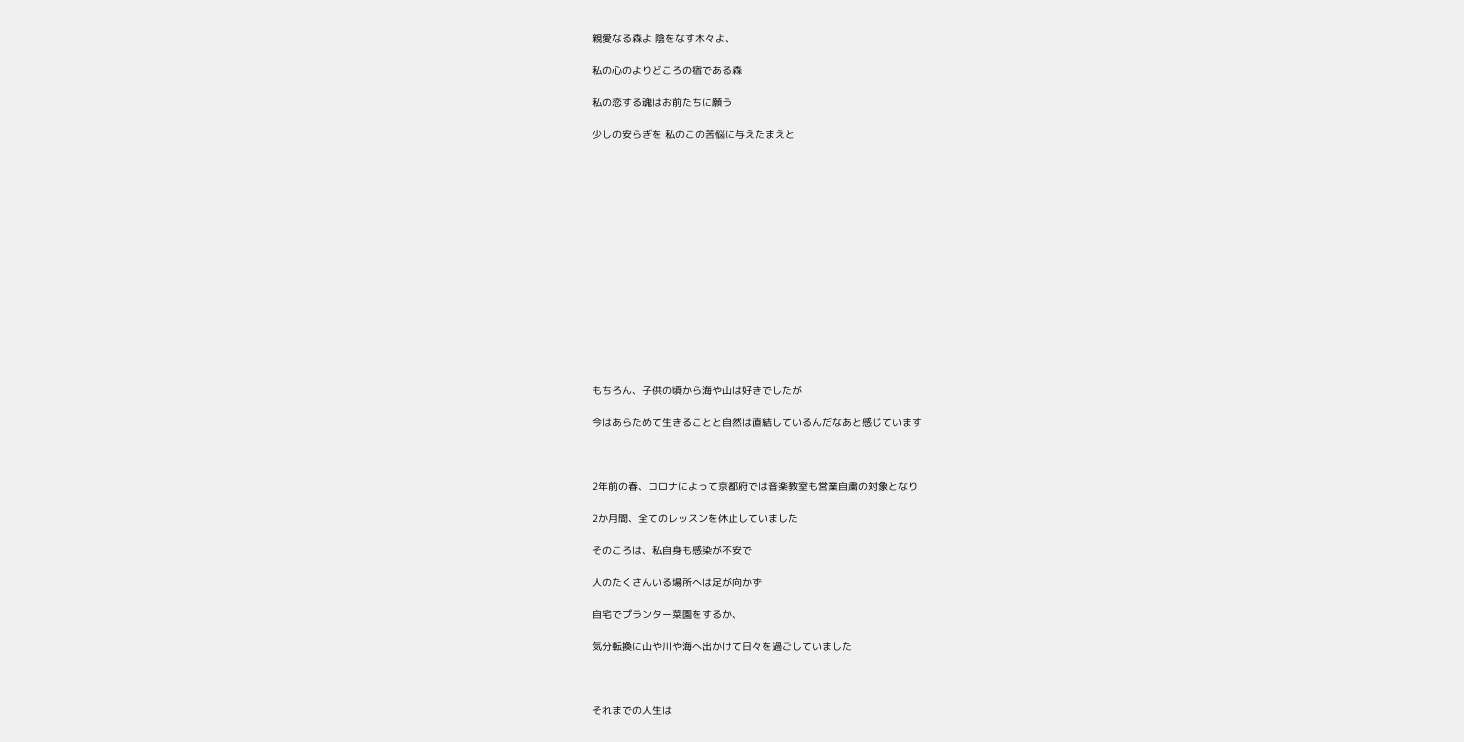親愛なる森よ 陰をなす木々よ、

私の心のよりどころの宿である森

私の恋する魂はお前たちに願う

少しの安らぎを 私のこの苦悩に与えたまえと















もちろん、子供の頃から海や山は好きでしたが

今はあらためて生きることと自然は直結しているんだなあと感じています



2年前の春、コロナによって京都府では音楽教室も営業自粛の対象となり

2か月間、全てのレッスンを休止していました

そのころは、私自身も感染が不安で

人のたくさんいる場所へは足が向かず

自宅でプランター菜園をするか、

気分転換に山や川や海へ出かけて日々を過ごしていました



それまでの人生は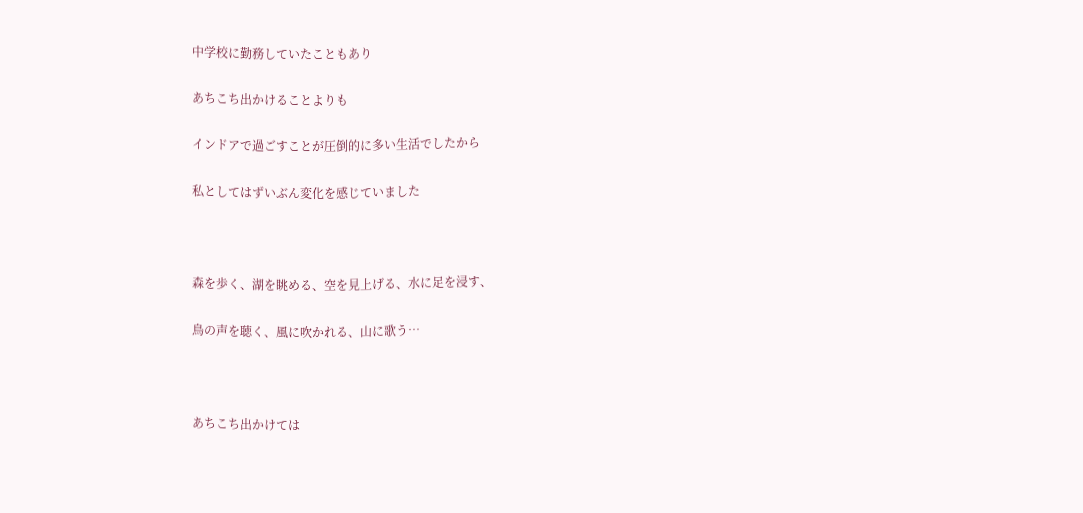中学校に勤務していたこともあり

あちこち出かけることよりも

インドアで過ごすことが圧倒的に多い生活でしたから

私としてはずいぶん変化を感じていました



森を歩く、湖を眺める、空を見上げる、水に足を浸す、

鳥の声を聴く、風に吹かれる、山に歌う…



あちこち出かけては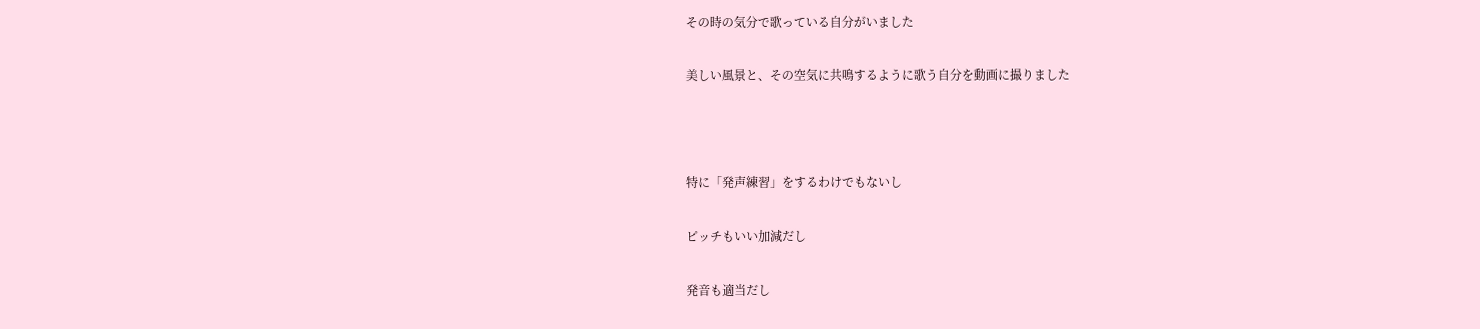その時の気分で歌っている自分がいました

美しい風景と、その空気に共鳴するように歌う自分を動画に撮りました



特に「発声練習」をするわけでもないし

ピッチもいい加減だし

発音も適当だし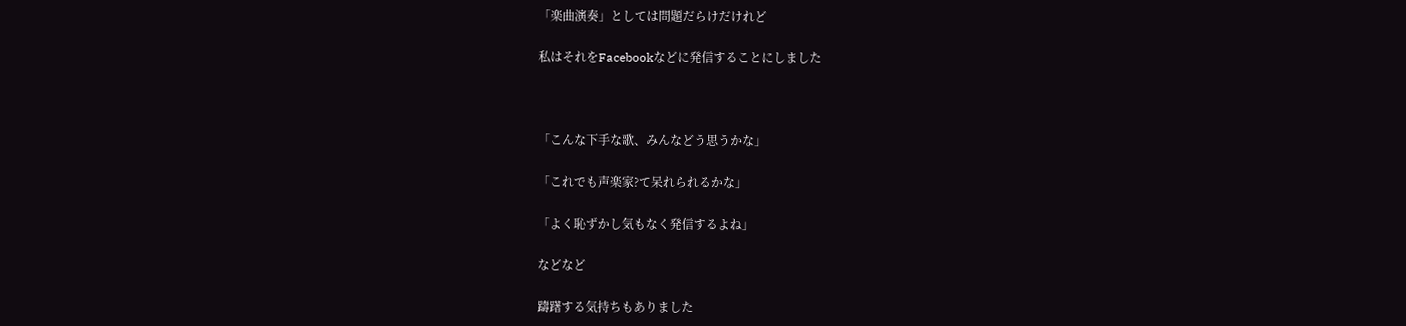「楽曲演奏」としては問題だらけだけれど

私はそれをFacebookなどに発信することにしました



「こんな下手な歌、みんなどう思うかな」

「これでも声楽家?て呆れられるかな」

「よく恥ずかし気もなく発信するよね」

などなど

躊躇する気持ちもありました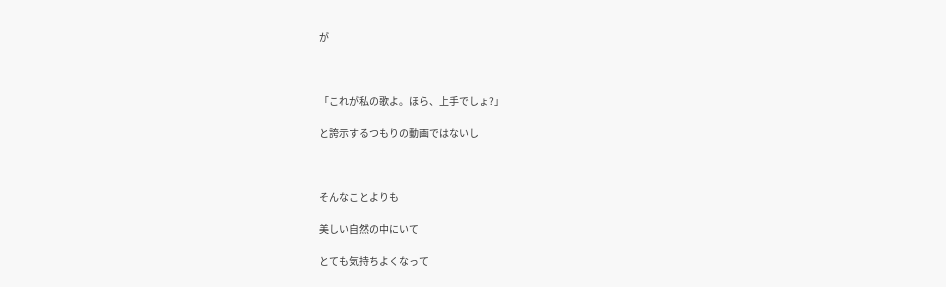が



「これが私の歌よ。ほら、上手でしょ?」

と誇示するつもりの動画ではないし



そんなことよりも

美しい自然の中にいて

とても気持ちよくなって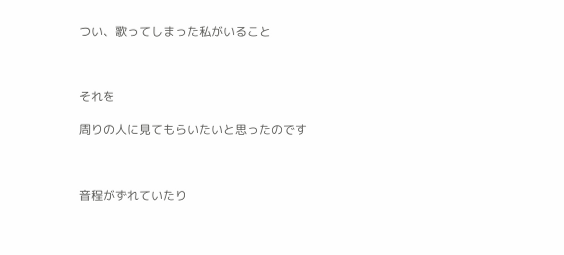つい、歌ってしまった私がいること



それを

周りの人に見てもらいたいと思ったのです



音程がずれていたり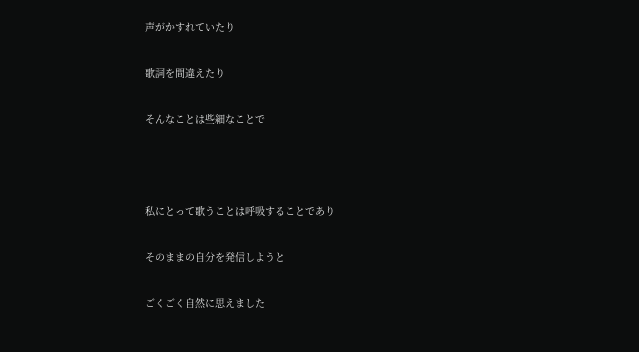声がかすれていたり

歌詞を間違えたり

そんなことは些細なことで



私にとって歌うことは呼吸することであり

そのままの自分を発信しようと

ごくごく自然に思えました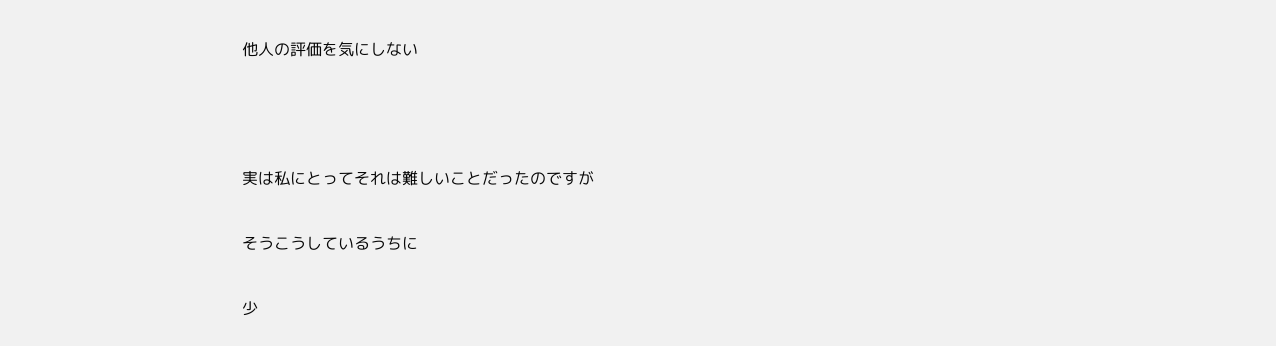他人の評価を気にしない



実は私にとってそれは難しいことだったのですが

そうこうしているうちに

少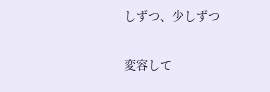しずつ、少しずつ

変容して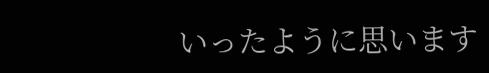いったように思います